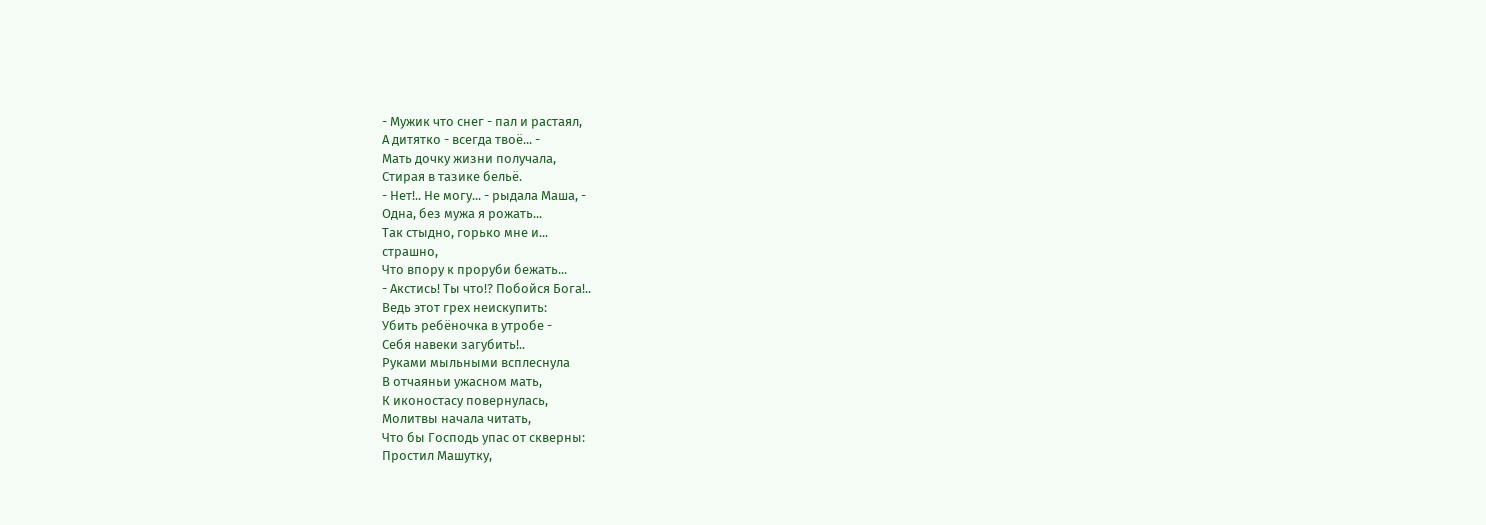- Мужик что снег - пал и растаял,
А дитятко - всегда твоё... -
Мать дочку жизни получала,
Стирая в тазике бельё.
- Нет!.. Не могу... - рыдала Маша, -
Одна, без мужа я рожать...
Так стыдно, горько мне и...
страшно,
Что впору к проруби бежать...
- Акстись! Ты что!? Побойся Бога!..
Ведь этот грех неискупить:
Убить ребёночка в утробе -
Себя навеки загубить!..
Руками мыльными всплеснула
В отчаяньи ужасном мать,
К иконостасу повернулась,
Молитвы начала читать,
Что бы Господь упас от скверны:
Простил Машутку,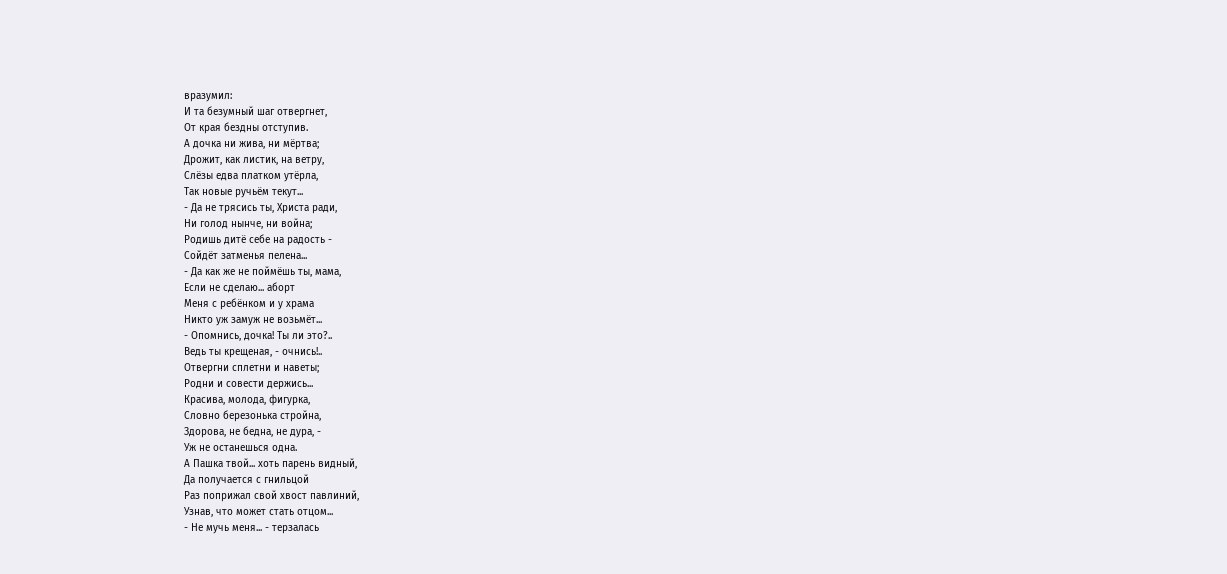вразумил:
И та безумный шаг отвергнет,
От края бездны отступив.
А дочка ни жива, ни мёртва;
Дрожит, как листик, на ветру,
Слёзы едва платком утёрла,
Так новые ручьём текут...
- Да не трясись ты, Христа ради,
Ни голод нынче, ни война;
Родишь дитё себе на радость -
Сойдёт затменья пелена...
- Да как же не поймёшь ты, мама,
Если не сделаю... аборт
Меня с ребёнком и у храма
Никто уж замуж не возьмёт...
- Опомнись, дочка! Ты ли это?..
Ведь ты крещеная, - очнись!..
Отвергни сплетни и наветы;
Родни и совести держись...
Красива, молода, фигурка,
Словно березонька стройна,
Здорова, не бедна, не дура, -
Уж не останешься одна.
А Пашка твой... хоть парень видный,
Да получается с гнильцой
Раз поприжал свой хвост павлиний,
Узнав, что может стать отцом...
- Не мучь меня... - терзалась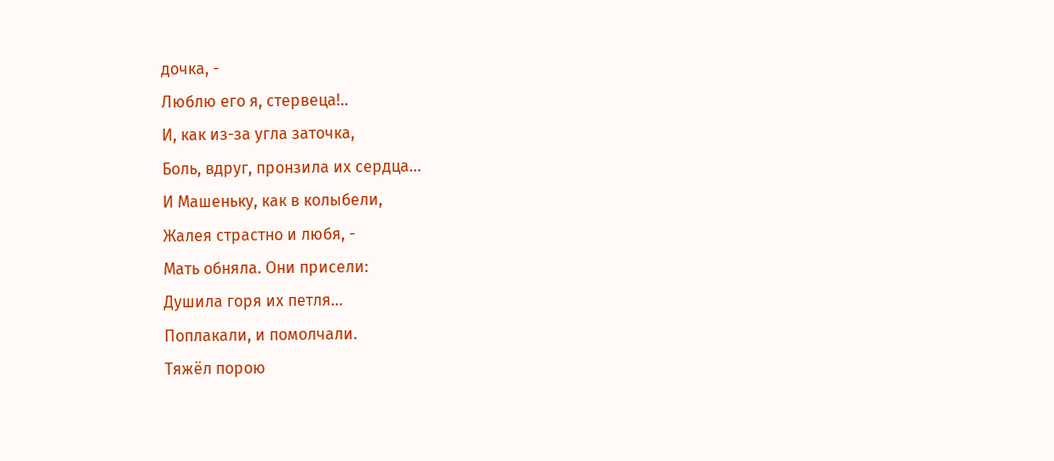дочка, -
Люблю его я, стервеца!..
И, как из-за угла заточка,
Боль, вдруг, пронзила их сердца...
И Машеньку, как в колыбели,
Жалея страстно и любя, -
Мать обняла. Они присели:
Душила горя их петля...
Поплакали, и помолчали.
Тяжёл порою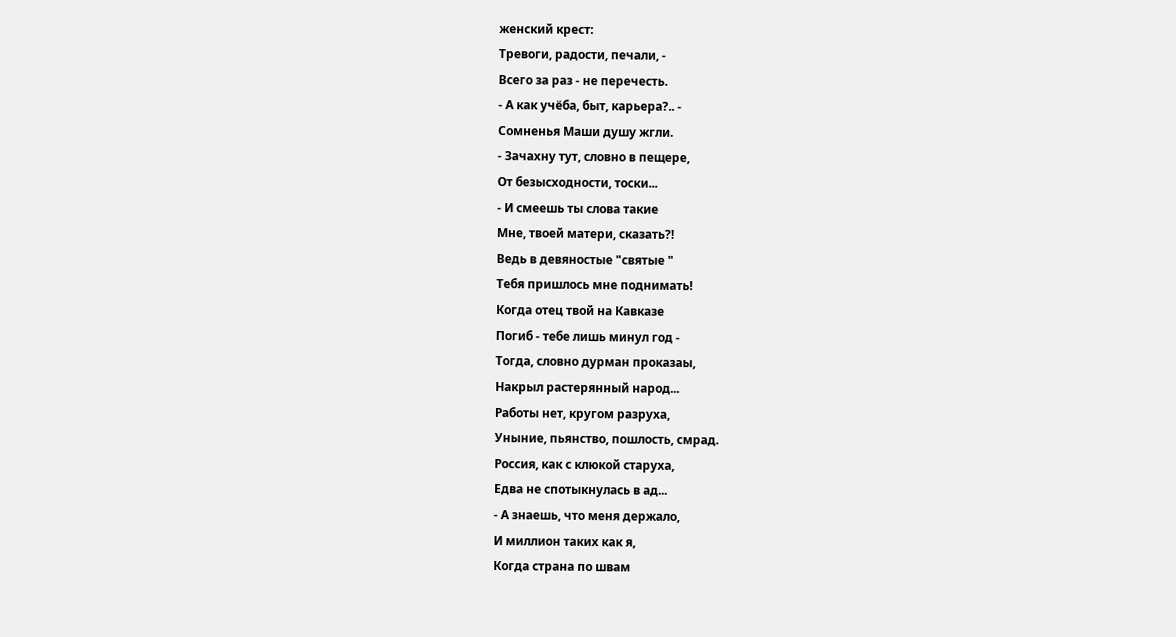женский крест:
Тревоги, радости, печали, -
Всего за раз - не перечесть.
- А как учёба, быт, карьера?.. -
Сомненья Маши душу жгли.
- Зачахну тут, словно в пещере,
От безысходности, тоски...
- И смеешь ты слова такие
Мне, твоей матери, сказать?!
Ведь в девяностые "святые "
Тебя пришлось мне поднимать!
Когда отец твой на Кавказе
Погиб - тебе лишь минул год -
Тогда, словно дурман проказаы,
Накрыл растерянный народ...
Работы нет, кругом разруха,
Уныние, пьянство, пошлость, смрад.
Россия, как с клюкой старуха,
Едва не спотыкнулась в ад...
- А знаешь, что меня держало,
И миллион таких как я,
Когда страна по швам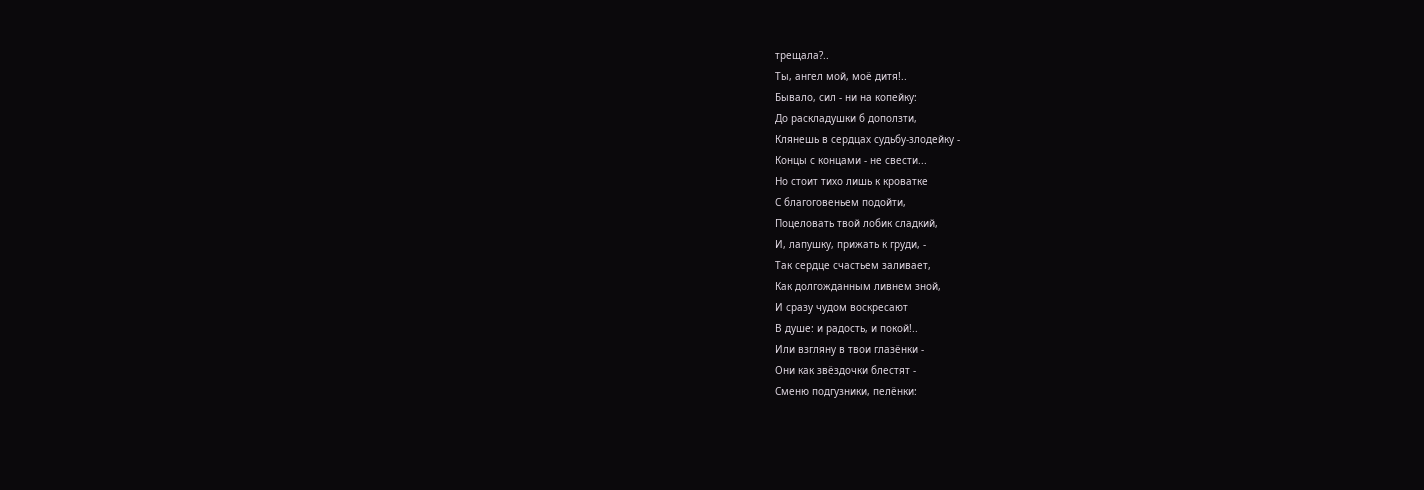трещала?..
Ты, ангел мой, моё дитя!..
Бывало, сил - ни на копейку:
До раскладушки б доползти,
Клянешь в сердцах судьбу-злодейку -
Концы с концами - не свести...
Но стоит тихо лишь к кроватке
С благоговеньем подойти,
Поцеловать твой лобик сладкий,
И, лапушку, прижать к груди, -
Так сердце счастьем заливает,
Как долгожданным ливнем зной,
И сразу чудом воскресают
В душе: и радость, и покой!..
Или взгляну в твои глазёнки -
Они как звёздочки блестят -
Сменю подгузники, пелёнки: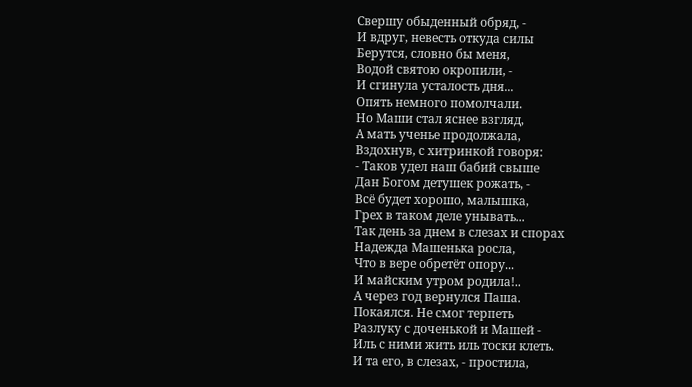Свершу обыденный обряд, -
И вдруг, невесть откуда силы
Берутся, словно бы меня,
Водой святою окропили, -
И сгинула усталость дня...
Опять немного помолчали.
Но Маши стал яснее взгляд,
А мать ученье продолжала,
Вздохнув, с хитринкой говоря:
- Таков удел наш бабий свыше
Дан Богом детушек рожать, -
Всё будет хорошо, малышка,
Грех в таком деле унывать...
Так день за днем в слезах и спорах
Надежда Машенька росла,
Что в вере обретёт опору...
И майским утром родила!..
А через год вернулся Паша.
Покаялся. Не смог терпеть
Разлуку с доченькой и Машей -
Иль с ними жить иль тоски клеть.
И та его, в слезах, - простила,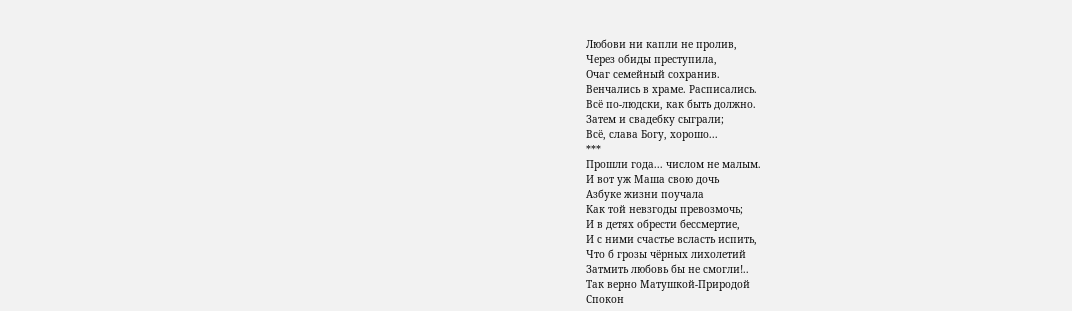Любови ни капли не пролив,
Через обиды преступила,
Очаг семейный сохранив.
Венчались в храме. Расписались.
Всё по-людски, как быть должно.
Затем и свадебку сыграли;
Всё, слава Богу, хорошо...
***
Прошли года... числом не малым.
И вот уж Маша свою дочь
Азбуке жизни поучала
Как той невзгоды превозмочь;
И в детях обрести бессмертие,
И с ними счастье всласть испить,
Что б грозы чёрных лихолетий
Затмить любовь бы не смогли!..
Так верно Матушкой-Природой
Спокон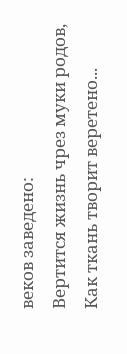веков заведено:
Вертится жизнь чрез муки родов,
Как ткань творит веретено...